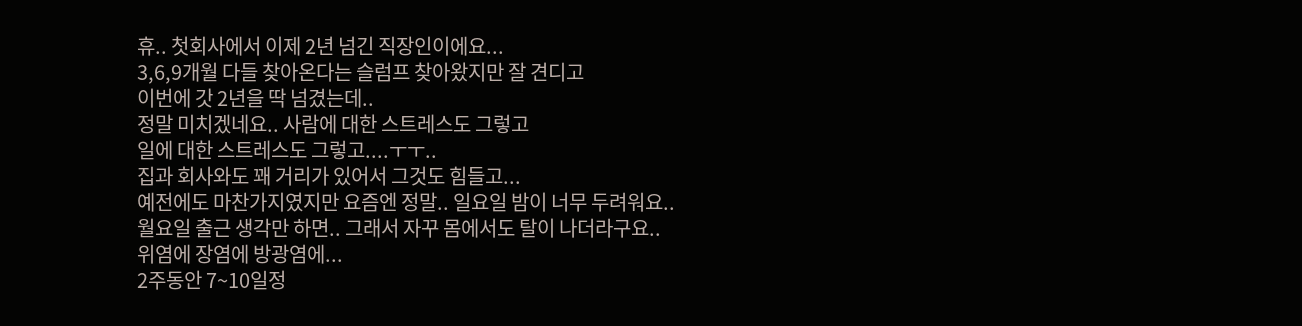휴.. 첫회사에서 이제 2년 넘긴 직장인이에요...
3,6,9개월 다들 찾아온다는 슬럼프 찾아왔지만 잘 견디고
이번에 갓 2년을 딱 넘겼는데..
정말 미치겠네요.. 사람에 대한 스트레스도 그렇고
일에 대한 스트레스도 그렇고....ㅜㅜ..
집과 회사와도 꽤 거리가 있어서 그것도 힘들고...
예전에도 마찬가지였지만 요즘엔 정말.. 일요일 밤이 너무 두려워요..
월요일 출근 생각만 하면.. 그래서 자꾸 몸에서도 탈이 나더라구요..
위염에 장염에 방광염에...
2주동안 7~10일정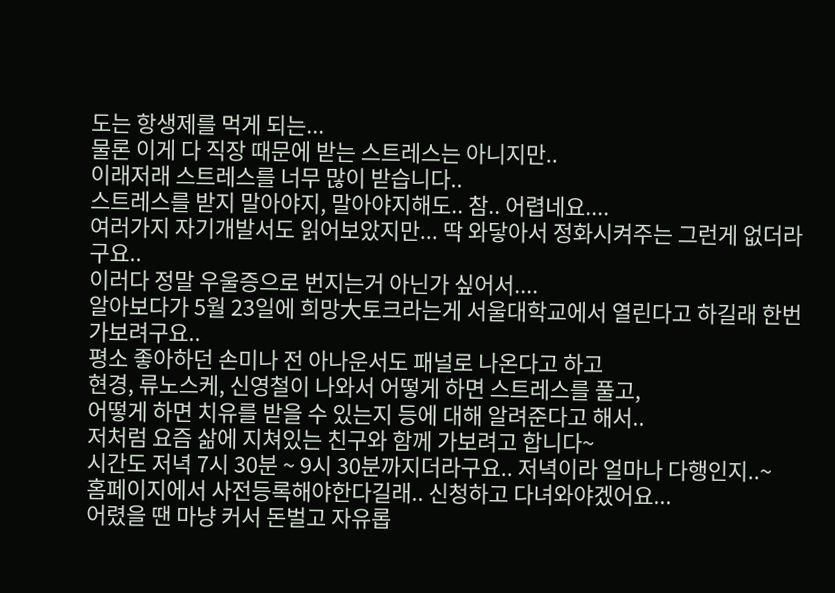도는 항생제를 먹게 되는...
물론 이게 다 직장 때문에 받는 스트레스는 아니지만..
이래저래 스트레스를 너무 많이 받습니다..
스트레스를 받지 말아야지, 말아야지해도.. 참.. 어렵네요....
여러가지 자기개발서도 읽어보았지만... 딱 와닿아서 정화시켜주는 그런게 없더라구요..
이러다 정말 우울증으로 번지는거 아닌가 싶어서....
알아보다가 5월 23일에 희망大토크라는게 서울대학교에서 열린다고 하길래 한번 가보려구요..
평소 좋아하던 손미나 전 아나운서도 패널로 나온다고 하고
현경, 류노스케, 신영철이 나와서 어떻게 하면 스트레스를 풀고,
어떻게 하면 치유를 받을 수 있는지 등에 대해 알려준다고 해서..
저처럼 요즘 삶에 지쳐있는 친구와 함께 가보려고 합니다~
시간도 저녁 7시 30분 ~ 9시 30분까지더라구요.. 저녁이라 얼마나 다행인지..~
홈페이지에서 사전등록해야한다길래.. 신청하고 다녀와야겠어요...
어렸을 땐 마냥 커서 돈벌고 자유롭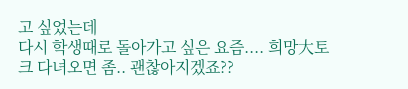고 싶었는데
다시 학생때로 돌아가고 싶은 요즘.... 희망大토크 다녀오면 좀.. 괜찮아지겠죠??